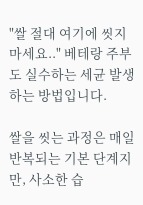"쌀 절대 여기에 씻지 마세요.." 베테랑 주부도 실수하는 세균 발생하는 방법입니다.

쌀을 씻는 과정은 매일 반복되는 기본 단계지만, 사소한 습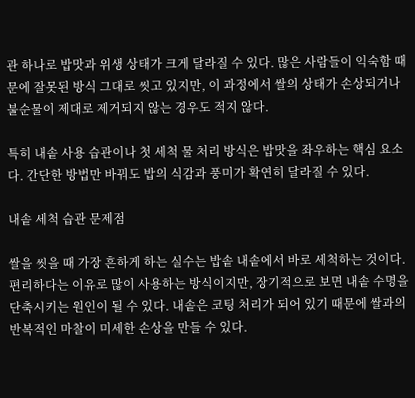관 하나로 밥맛과 위생 상태가 크게 달라질 수 있다. 많은 사람들이 익숙함 때문에 잘못된 방식 그대로 씻고 있지만, 이 과정에서 쌀의 상태가 손상되거나 불순물이 제대로 제거되지 않는 경우도 적지 않다.

특히 내솥 사용 습관이나 첫 세척 물 처리 방식은 밥맛을 좌우하는 핵심 요소다. 간단한 방법만 바꿔도 밥의 식감과 풍미가 확연히 달라질 수 있다.

내솥 세척 습관 문제점

쌀을 씻을 때 가장 흔하게 하는 실수는 밥솥 내솥에서 바로 세척하는 것이다. 편리하다는 이유로 많이 사용하는 방식이지만, 장기적으로 보면 내솥 수명을 단축시키는 원인이 될 수 있다. 내솥은 코팅 처리가 되어 있기 때문에 쌀과의 반복적인 마찰이 미세한 손상을 만들 수 있다.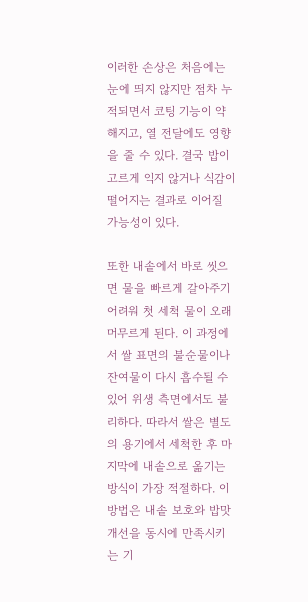이러한 손상은 처음에는 눈에 띄지 않지만 점차 누적되면서 코팅 기능이 약해지고, 열 전달에도 영향을 줄 수 있다. 결국 밥이 고르게 익지 않거나 식감이 떨어지는 결과로 이어질 가능성이 있다.

또한 내솥에서 바로 씻으면 물을 빠르게 갈아주기 어려워 첫 세척 물이 오래 머무르게 된다. 이 과정에서 쌀 표면의 불순물이나 잔여물이 다시 흡수될 수 있어 위생 측면에서도 불리하다. 따라서 쌀은 별도의 용기에서 세척한 후 마지막에 내솥으로 옮기는 방식이 가장 적절하다. 이 방법은 내솥 보호와 밥맛 개선을 동시에 만족시키는 기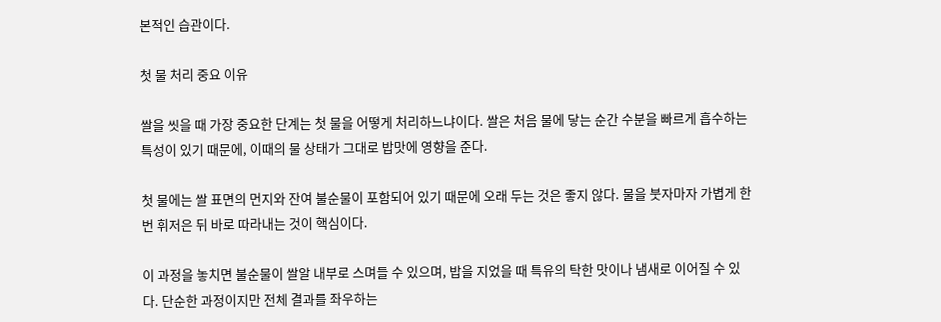본적인 습관이다.

첫 물 처리 중요 이유

쌀을 씻을 때 가장 중요한 단계는 첫 물을 어떻게 처리하느냐이다. 쌀은 처음 물에 닿는 순간 수분을 빠르게 흡수하는 특성이 있기 때문에, 이때의 물 상태가 그대로 밥맛에 영향을 준다.

첫 물에는 쌀 표면의 먼지와 잔여 불순물이 포함되어 있기 때문에 오래 두는 것은 좋지 않다. 물을 붓자마자 가볍게 한 번 휘저은 뒤 바로 따라내는 것이 핵심이다.

이 과정을 놓치면 불순물이 쌀알 내부로 스며들 수 있으며, 밥을 지었을 때 특유의 탁한 맛이나 냄새로 이어질 수 있다. 단순한 과정이지만 전체 결과를 좌우하는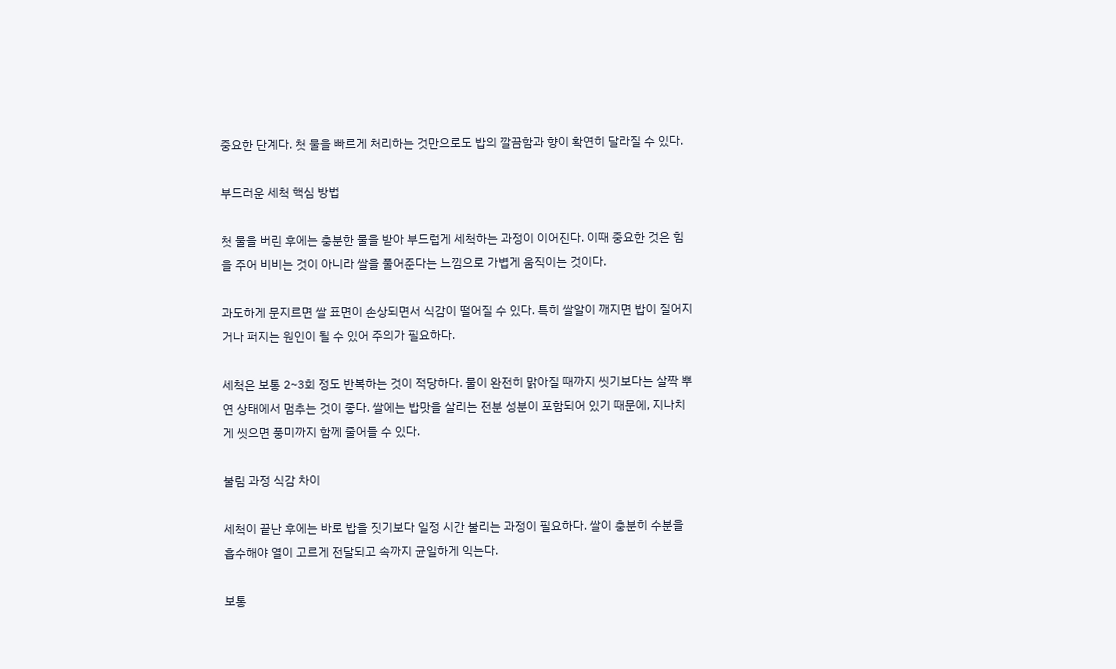중요한 단계다. 첫 물을 빠르게 처리하는 것만으로도 밥의 깔끔함과 향이 확연히 달라질 수 있다.

부드러운 세척 핵심 방법

첫 물을 버린 후에는 충분한 물을 받아 부드럽게 세척하는 과정이 이어진다. 이때 중요한 것은 힘을 주어 비비는 것이 아니라 쌀을 풀어준다는 느낌으로 가볍게 움직이는 것이다.

과도하게 문지르면 쌀 표면이 손상되면서 식감이 떨어질 수 있다. 특히 쌀알이 깨지면 밥이 질어지거나 퍼지는 원인이 될 수 있어 주의가 필요하다.

세척은 보통 2~3회 정도 반복하는 것이 적당하다. 물이 완전히 맑아질 때까지 씻기보다는 살짝 뿌연 상태에서 멈추는 것이 좋다. 쌀에는 밥맛을 살리는 전분 성분이 포함되어 있기 때문에, 지나치게 씻으면 풍미까지 함께 줄어들 수 있다.

불림 과정 식감 차이

세척이 끝난 후에는 바로 밥을 짓기보다 일정 시간 불리는 과정이 필요하다. 쌀이 충분히 수분을 흡수해야 열이 고르게 전달되고 속까지 균일하게 익는다.

보통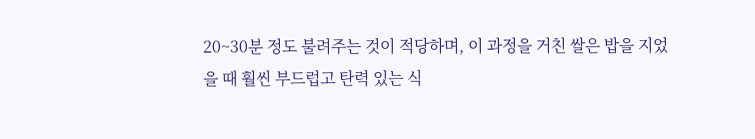20~30분 정도 불려주는 것이 적당하며, 이 과정을 거친 쌀은 밥을 지었을 때 훨씬 부드럽고 탄력 있는 식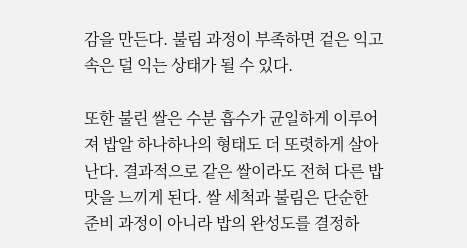감을 만든다. 불림 과정이 부족하면 겉은 익고 속은 덜 익는 상태가 될 수 있다.

또한 불린 쌀은 수분 흡수가 균일하게 이루어져 밥알 하나하나의 형태도 더 또렷하게 살아난다. 결과적으로 같은 쌀이라도 전혀 다른 밥맛을 느끼게 된다. 쌀 세척과 불림은 단순한 준비 과정이 아니라 밥의 완성도를 결정하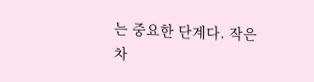는 중요한 단계다. 작은 차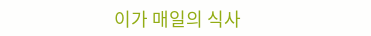이가 매일의 식사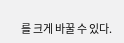를 크게 바꿀 수 있다.